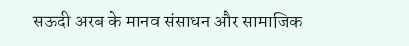सऊदी अरब के मानव संसाधन और सामाजिक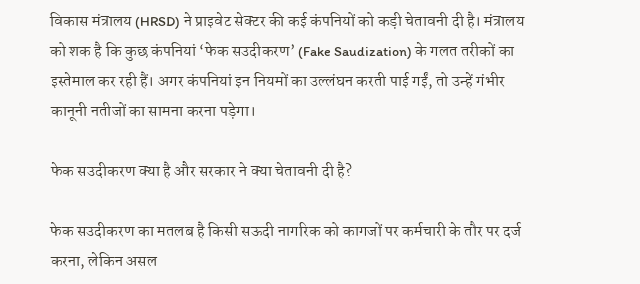विकास मंत्रालय (HRSD) ने प्राइवेट सेक्टर की कई कंपनियों को कड़ी चेतावनी दी है। मंत्रालय को शक है कि कुछ कंपनियां ‘फेक सउदीकरण’ (Fake Saudization) के गलत तरीकों का इस्तेमाल कर रही हैं। अगर कंपनियां इन नियमों का उल्लंघन करती पाई गईं, तो उन्हें गंभीर कानूनी नतीजों का सामना करना पड़ेगा।

फेक सउदीकरण क्या है और सरकार ने क्या चेतावनी दी है?

फेक सउदीकरण का मतलब है किसी सऊदी नागरिक को कागजों पर कर्मचारी के तौर पर दर्ज करना, लेकिन असल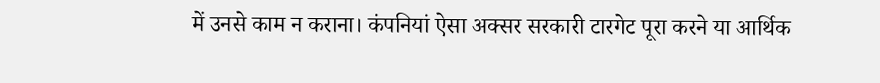में उनसे काम न कराना। कंपनियां ऐसा अक्सर सरकारी टारगेट पूरा करने या आर्थिक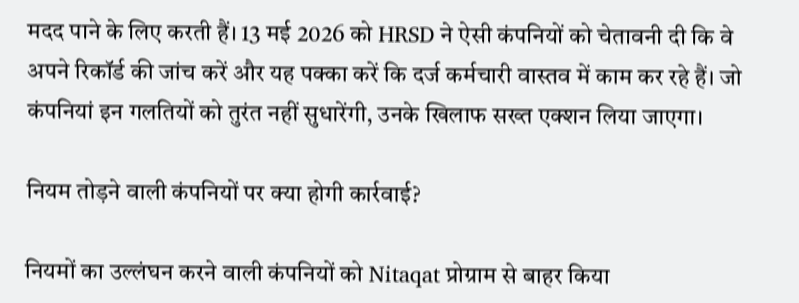मदद पाने के लिए करती हैं। 13 मई 2026 को HRSD ने ऐसी कंपनियों को चेतावनी दी कि वे अपने रिकॉर्ड की जांच करें और यह पक्का करें कि दर्ज कर्मचारी वास्तव में काम कर रहे हैं। जो कंपनियां इन गलतियों को तुरंत नहीं सुधारेंगी, उनके खिलाफ सख्त एक्शन लिया जाएगा।

नियम तोड़ने वाली कंपनियों पर क्या होगी कार्रवाई?

नियमों का उल्लंघन करने वाली कंपनियों को Nitaqat प्रोग्राम से बाहर किया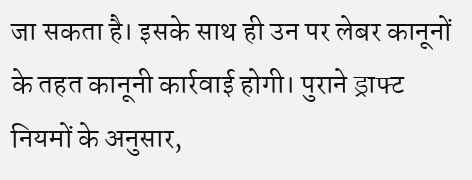जा सकता है। इसके साथ ही उन पर लेबर कानूनों के तहत कानूनी कार्रवाई होगी। पुराने ड्राफ्ट नियमों के अनुसार,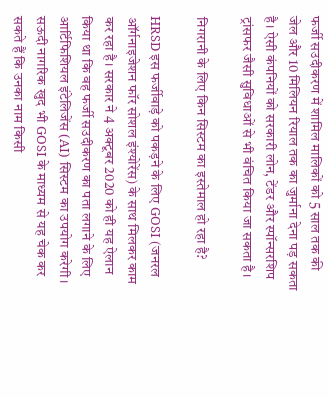फर्जी सउदीकरण में शामिल मालिकों को 5 साल तक की जेल और 10 मिलियन रियाल तक का जुर्माना देना पड़ सकता है। ऐसी कंपनियों को सरकारी लोन, टेंडर और स्पॉन्सरशिप ट्रांसफर जैसी सुविधाओं से भी वंचित किया जा सकता है।

निगरानी के लिए किन सिस्टम का इस्तेमाल हो रहा है?

HRSD इस फर्जीवाड़े को पकड़ने के लिए GOSI (जनरल ऑर्गनाइजेशन फॉर सोशल इंश्योरेंस) के साथ मिलकर काम कर रहा है। सरकार ने 4 अक्टूबर 2020 को ही यह ऐलान किया था कि वह फर्जी सउदीकरण का पता लगाने के लिए आर्टिफिशियल इंटेलिजेंस (AI) सिस्टम का उपयोग करेगी। सऊदी नागरिक खुद भी GOSI के माध्यम से यह चेक कर सकते हैं कि उनका नाम किसी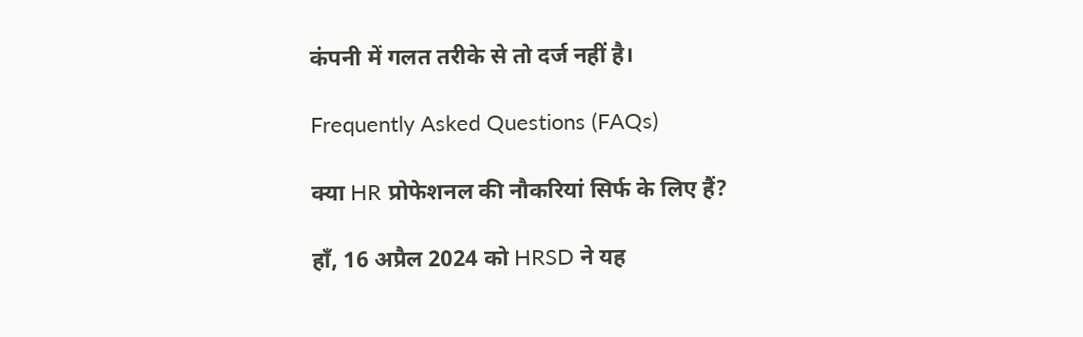कंपनी में गलत तरीके से तो दर्ज नहीं है।

Frequently Asked Questions (FAQs)

क्या HR प्रोफेशनल की नौकरियां सिर्फ के लिए हैं?

हाँ, 16 अप्रैल 2024 को HRSD ने यह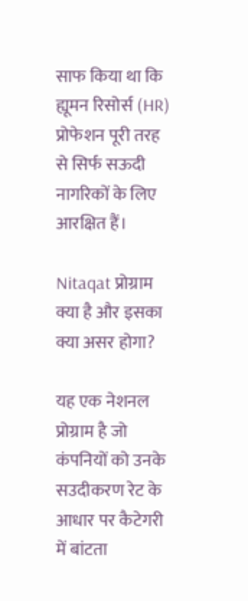साफ किया था कि ह्यूमन रिसोर्स (HR) प्रोफेशन पूरी तरह से सिर्फ सऊदी नागरिकों के लिए आरक्षित हैं।

Nitaqat प्रोग्राम क्या है और इसका क्या असर होगा?

यह एक नेशनल प्रोग्राम है जो कंपनियों को उनके सउदीकरण रेट के आधार पर कैटेगरी में बांटता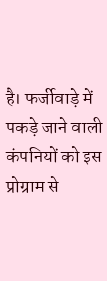है। फर्जीवाड़े में पकड़े जाने वाली कंपनियों को इस प्रोग्राम से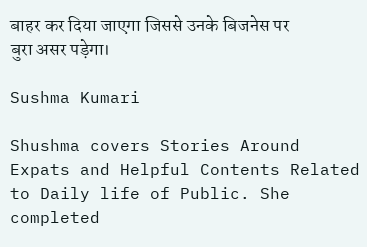बाहर कर दिया जाएगा जिससे उनके बिजनेस पर बुरा असर पड़ेगा।

Sushma Kumari

Shushma covers Stories Around Expats and Helpful Contents Related to Daily life of Public. She completed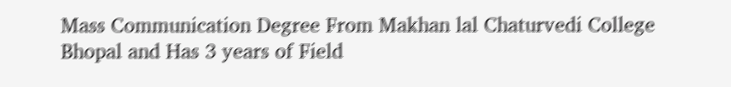Mass Communication Degree From Makhan lal Chaturvedi College Bhopal and Has 3 years of Field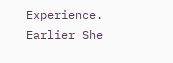Experience. Earlier She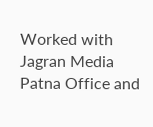Worked with Jagran Media Patna Office and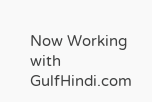Now Working with GulfHindi.com